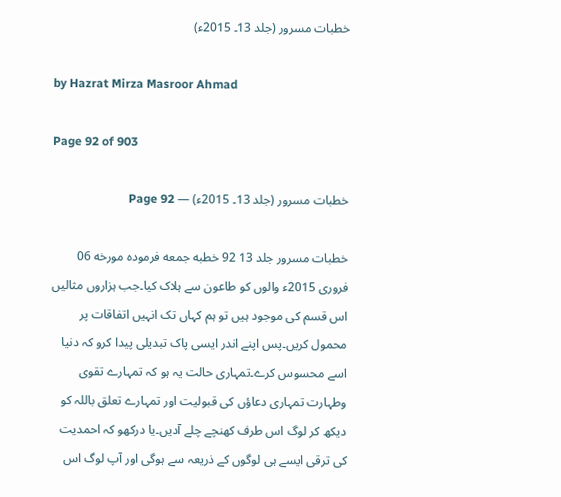خطبات مسرور (جلد 13۔ 2015ء)

by Hazrat Mirza Masroor Ahmad

Page 92 of 903

خطبات مسرور (جلد 13۔ 2015ء) — Page 92

خطبات مسرور جلد 13 92 خطبه جمعه فرموده مورخه 06 فروری 2015ء والوں کو طاعون سے ہلاک کیا۔جب ہزاروں مثالیں اس قسم کی موجود ہیں تو ہم کہاں تک انہیں اتفاقات پر محمول کریں۔پس اپنے اندر ایسی پاک تبدیلی پیدا کرو کہ دنیا اسے محسوس کرے۔تمہاری حالت یہ ہو کہ تمہارے تقوی وطہارت تمہاری دعاؤں کی قبولیت اور تمہارے تعلق باللہ کو دیکھ کر لوگ اس طرف کھنچے چلے آدیں۔یا درکھو کہ احمدیت کی ترقی ایسے ہی لوگوں کے ذریعہ سے ہوگی اور آپ لوگ اس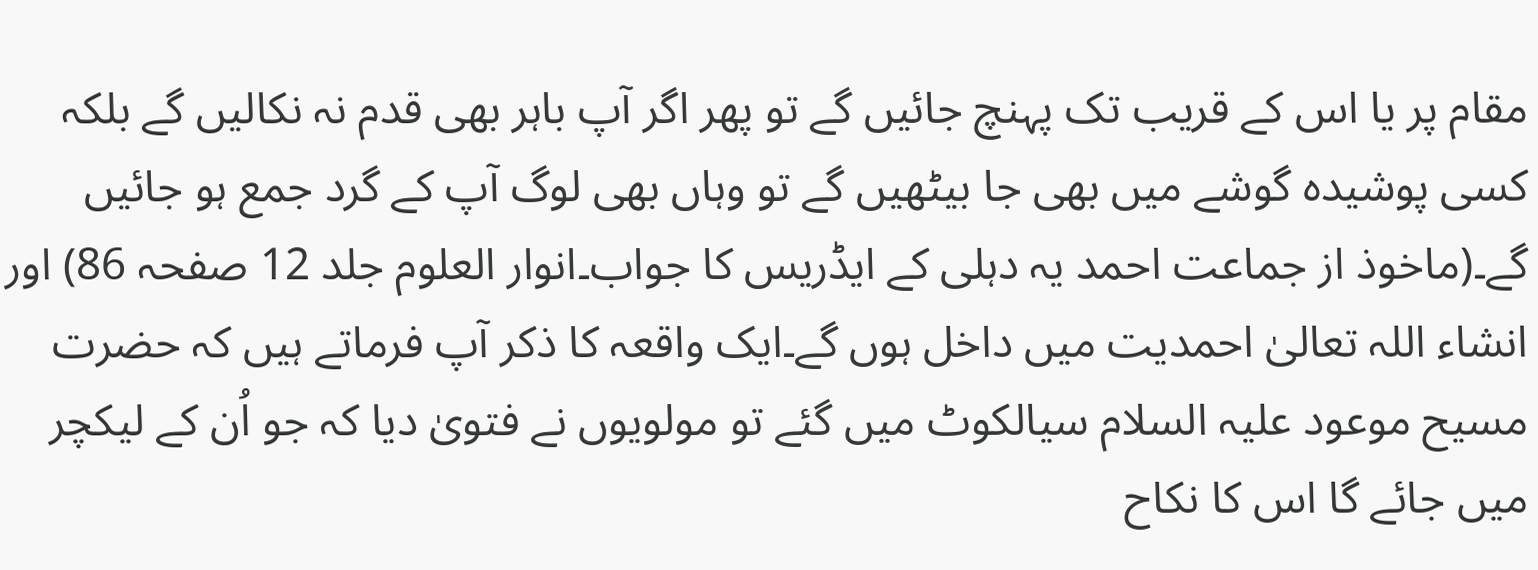مقام پر یا اس کے قریب تک پہنچ جائیں گے تو پھر اگر آپ باہر بھی قدم نہ نکالیں گے بلکہ کسی پوشیدہ گوشے میں بھی جا بیٹھیں گے تو وہاں بھی لوگ آپ کے گرد جمع ہو جائیں گے۔(ماخوذ از جماعت احمد یہ دہلی کے ایڈریس کا جواب۔انوار العلوم جلد 12 صفحہ 86) اور انشاء اللہ تعالیٰ احمدیت میں داخل ہوں گے۔ایک واقعہ کا ذکر آپ فرماتے ہیں کہ حضرت مسیح موعود علیہ السلام سیالکوٹ میں گئے تو مولویوں نے فتویٰ دیا کہ جو اُن کے لیکچر میں جائے گا اس کا نکاح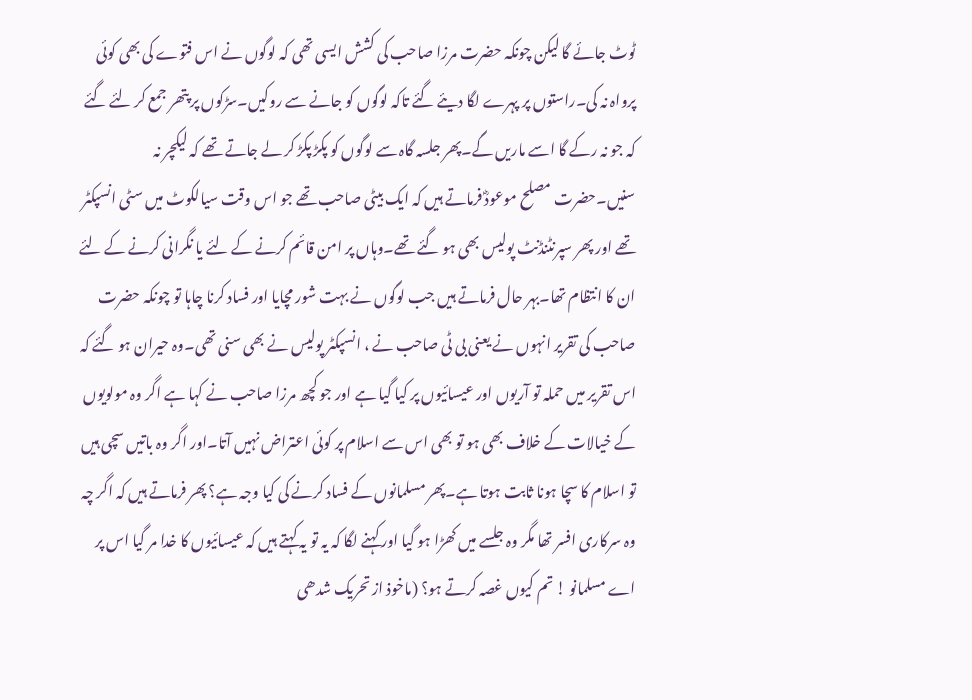ٹوٹ جائے گا لیکن چونکہ حضرت مرزا صاحب کی کشش ایسی تھی کہ لوگوں نے اس فتوے کی بھی کوئی پرواہ نہ کی۔راستوں پر پہرے لگا دیئے گئے تاکہ لوگوں کو جانے سے روکیں۔سڑکوں پر پتھر جمع کر لئے گئے کہ جو نہ رکے گا اسے ماریں گے۔پھر جلسہ گاہ سے لوگوں کو پکڑ پکڑ کر لے جاتے تھے کہ لیکچر نہ سنیں۔حضرت مصلح موعودؓ فرماتے ہیں کہ ایک بیٹی صاحب تھے جو اس وقت سیالکوٹ میں سٹی انسپکٹر تھے اور پھر سپرنٹنڈنٹ پولیس بھی ہو گئے تھے۔وہاں پر امن قائم کرنے کے لئے یا نگرانی کرنے کے لئے ان کا انتظام تھا۔بہر حال فرماتے ہیں جب لوگوں نے بہت شور مچایا اور فساد کرنا چاہا تو چونکہ حضرت صاحب کی تقریر انہوں نے یعنی بی ٹی صاحب نے ، انسپکٹر پولیس نے بھی سنی تھی۔وہ حیران ہو گئے کہ اس تقریر میں حملہ تو آریوں اور عیسائیوں پر کیا گیا ہے اور جو کچھ مرزا صاحب نے کہا ہے اگر وہ مولویوں کے خیالات کے خلاف بھی ہو تو بھی اس سے اسلام پر کوئی اعتراض نہیں آتا۔اور اگر وہ باتیں سچی ہیں تو اسلام کا سچا ہونا ثابت ہوتا ہے۔پھر مسلمانوں کے فساد کرنے کی کیا وجہ ہے؟ پھر فرماتے ہیں کہ اگر چہ وہ سرکاری افسر تھا مگر وہ جلسے میں کھڑا ہو گیا اور کہنے لگا کہ یہ تو یہ کہتے ہیں کہ عیسائیوں کا خدا مر گیا اس پر اے مسلمانو ! تم کیوں غصہ کرتے ہو؟ (ماخوذ از تحریک شدھی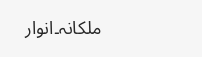ملکانہ۔انوار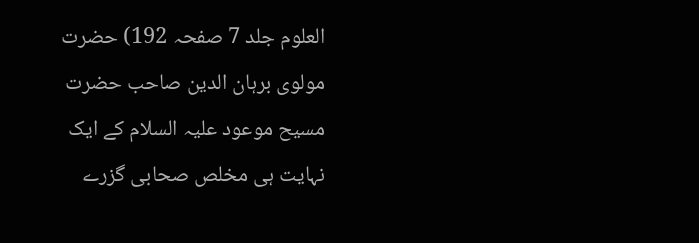العلوم جلد 7 صفحہ 192) حضرت مولوی برہان الدین صاحب حضرت مسیح موعود علیہ السلام کے ایک نہایت ہی مخلص صحابی گزرے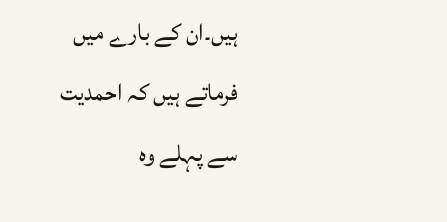ہیں۔ان کے بارے میں فرماتے ہیں کہ احمدیت سے پہلے وہ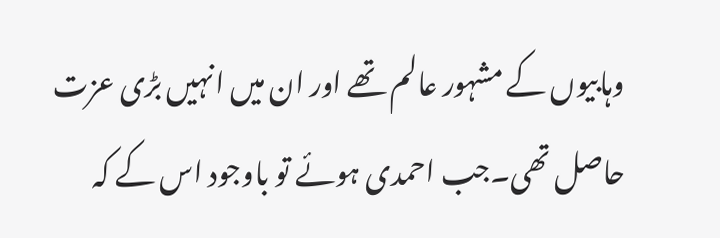وہابیوں کے مشہور عالم تھے اور ان میں انہیں بڑی عزت حاصل تھی۔جب احمدی ہوئے تو باوجود اس کے کہ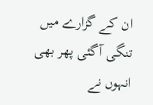ان کے گزارے میں تنگی آگئی پھر بھی انہوں نے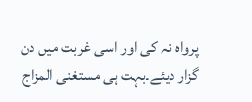پرواہ نہ کی اور اسی غربت میں دن گزار دیئے۔بہت ہی مستغنی المزاج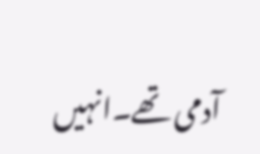آدمی تھے۔انہیں